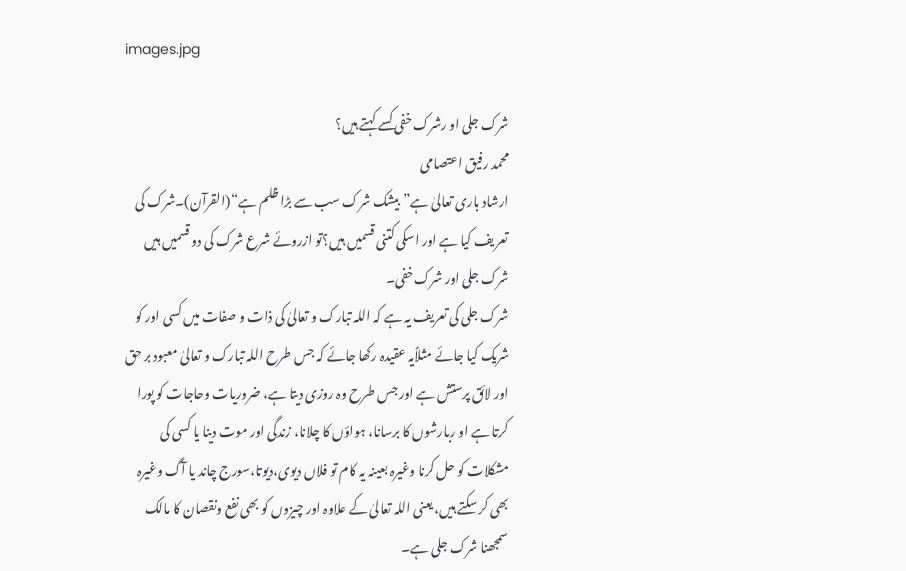images.jpg

شرک جلی او رشرک خفی کسے کہتے ہیں؟
محمد رفیق اعتصامی
ارشاد باری تعالیٰ ہے”بیشک شرک سب سے بڑا ظلم ہے“(القرآن)۔شرک کی تعریف کیا ہے اور اسکی کتنی قسمیں ہیں؟تو ازروئے شرع شرک کی دو قسمیں ہیں شرک جلی اور شرک خفی۔
شرک جلی کی تعریف یہ ہے کہ اللہ تبارک و تعالیٰ کی ذات و صفات میں کسی اور کو شریک کیا جائے مثلاًیہ عقیدہ رکھا جائے کہ جس طرح اللہ تبارک و تعالیٰ معبود بر حق اور لائق پرستش ہے اور جس طرح وہ روزی دیتا ہے، ضروریات وحاجات کو پورا کرتا ہے او ربارشوں کا برسانا، ہواؤں کا چلانا، زندگی اور موت دینا یا کسی کی مشکلات کو حل کرنا وغیرہ بعینہ یہ کام تو فلاں دیوی،دیوتا،سورج چاند یا آگ وغیرہ بھی کر سکتے ہیں، یعنی اللہ تعالیٰ کے علاوہ اور چیزوں کو بھی نفع ونقصان کا مالک سمجھنا شرک جلی ہے۔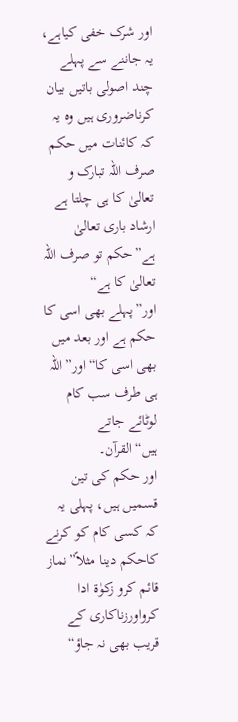اور شرک خفی کیاہے، یہ جاننے سے پہلے چند اصولی باتیں بیان کرناضروری ہیں وہ یہ کہ کائنات میں حکم صرف اللہ تبارک و تعالیٰ کا ہی چلتا ہے ارشاد باری تعالیٰ ہے”حکم تو صرف اللہ تعالیٰ کا ہے“ اور”پہلے بھی اسی کا حکم ہے اور بعد میں بھی اسی کا“اور”اللہ ہی طرف سب کام لوٹائے جاتے ہیں“القرآن۔
اور حکم کی تین قسمیں ہیں، پہلی یہ کہ کسی کام کو کرنے کاحکم دینا مثلاً”نماز قائم کرو زکوٰۃ ادا کرواورزناکاری کے قریب بھی نہ جاؤ“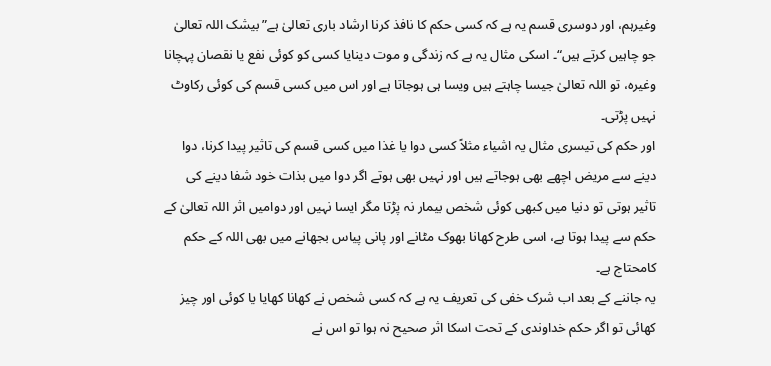وغیرہم، اور دوسری قسم یہ ہے کہ کسی حکم کا نافذ کرنا ارشاد باری تعالیٰ ہے”بیشک اللہ تعالیٰ جو چاہیں کرتے ہیں“۔ اسکی مثال یہ ہے کہ زندگی و موت دینایا کسی کو کوئی نفع یا نقصان پہچانا وغیرہ، تو اللہ تعالیٰ جیسا چاہتے ہیں ویسا ہی ہوجاتا ہے اور اس میں کسی قسم کی کوئی رکاوٹ نہیں پڑتی۔
اور حکم کی تیسری مثال یہ اشیاء مثلاً کسی دوا یا غذا میں کسی قسم کی تاثیر پیدا کرنا، دوا دینے سے مریض اچھے بھی ہوجاتے ہیں اور نہیں بھی ہوتے اگر دوا میں بذات خود شفا دینے کی تاثیر ہوتی تو دنیا میں کبھی کوئی شخص بیمار نہ پڑتا مگر ایسا نہیں اور دوامیں اثر اللہ تعالیٰ کے حکم سے پیدا ہوتا ہے، اسی طرح کھانا بھوک مٹانے اور پانی پیاس بجھانے میں بھی اللہ کے حکم کامحتاج ہے۔
یہ جاننے کے بعد اب شرک خفی کی تعریف یہ ہے کہ کسی شخص نے کھانا کھایا یا کوئی اور چیز کھائی تو اگر حکم خداوندی کے تحت اسکا اثر صحیح نہ ہوا تو اس نے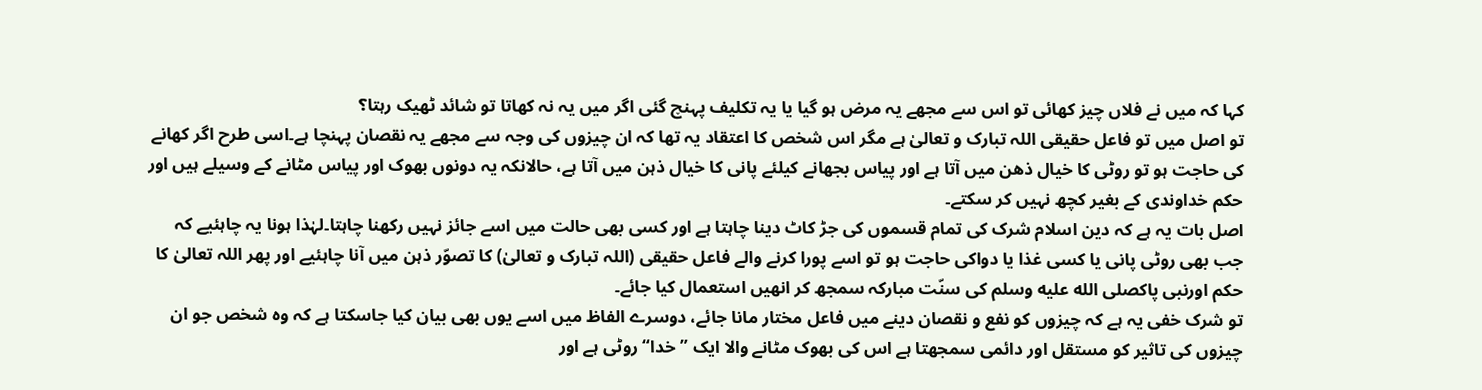کہا کہ میں نے فلاں چیز کھائی تو اس سے مجھے یہ مرض ہو گیا یا یہ تکلیف پہنچ گئی اگر میں یہ نہ کھاتا تو شائد ٹھیک رہتا؟
تو اصل میں تو فاعل حقیقی اللہ تبارک و تعالیٰ ہے مگر اس شخص کا اعتقاد یہ تھا کہ ان چیزوں کی وجہ سے مجھے یہ نقصان پہنچا ہے۔اسی طرح اگر کھانے کی حاجت ہو تو روٹی کا خیال ذھن میں آتا ہے اور پیاس بجھانے کیلئے پانی کا خیال ذہن میں آتا ہے، حالانکہ یہ دونوں بھوک اور پیاس مٹانے کے وسیلے ہیں اور حکم خداوندی کے بغیر کچھ نہیں کر سکتے۔
اصل بات یہ ہے کہ دین اسلام شرک کی تمام قسموں کی جڑ کاٹ دینا چاہتا ہے اور کسی بھی حالت میں اسے جائز نہیں رکھنا چاہتا۔لہٰذا ہونا یہ چاہئیے کہ جب بھی روٹی پانی یا کسی غذا یا دواکی حاجت ہو تو اسے پورا کرنے والے فاعل حقیقی (اللہ تبارک و تعالیٰ) کا تصوّر ذہن میں آنا چاہئیے اور پھر اللہ تعالیٰ کا حکم اورنبی پاکصلى الله عليه وسلم کی سنّت مبارکہ سمجھ کر انھیں استعمال کیا جائے۔
تو شرک خفی یہ ہے کہ چیزوں کو نفع و نقصان دینے میں فاعل مختار مانا جائے، دوسرے الفاظ میں اسے یوں بھی بیان کیا جاسکتا ہے کہ وہ شخص جو ان چیزوں کی تاثیر کو مستقل اور دائمی سمجھتا ہے اس کی بھوک مٹانے والا ایک ”خدا“ روٹی ہے اور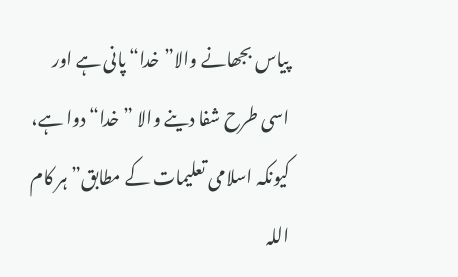پیاس بجھانے والا”خدا“ پانی ہے اور اسی طرح شفا دینے والا ”خدا“ دوا ہے، کیونکہ اسلامی تعلیمات کے مطابق”ہر کام اللہ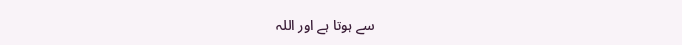سے ہوتا ہے اور اللہ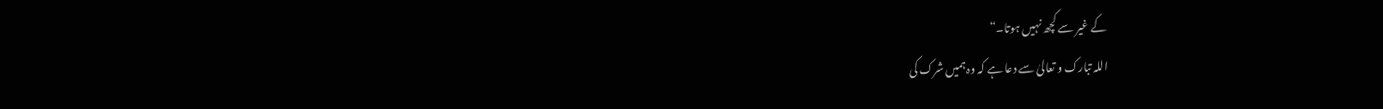کے غیر سے کچھ نہیں ہوتا۔“
اللہ تبارک و تعالیٰ سے دعا ہے کہ وہ ہمیں شرک کی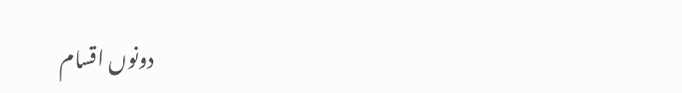دونوں اقسام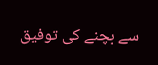سے بچنے کی توفیق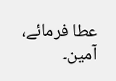عطا فرمائے، آمین۔